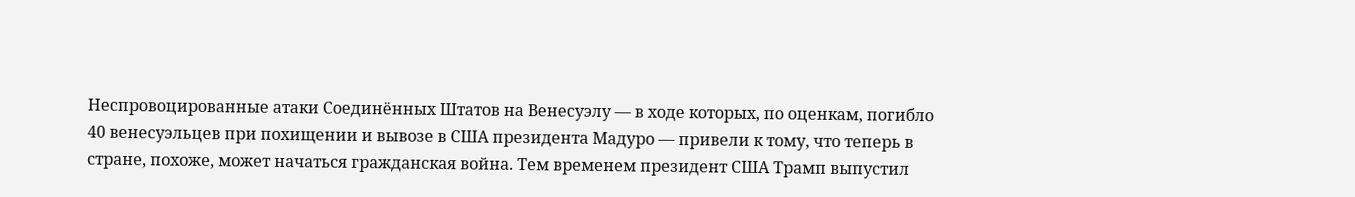Неспровоцированные атаки Соединённых Штатов на Венесуэлу — в ходе которых, по оценкам, погибло 40 венесуэльцев при похищении и вывозе в США президента Мадуро — привели к тому, что теперь в стране, похоже, может начаться гражданская война. Тем временем президент США Трамп выпустил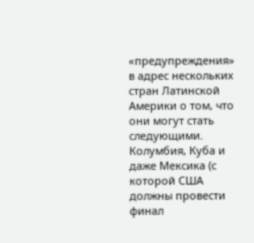«предупреждения» в адрес нескольких стран Латинской Америки о том, что они могут стать следующими. Колумбия, Куба и даже Мексика (с которой США должны провести финал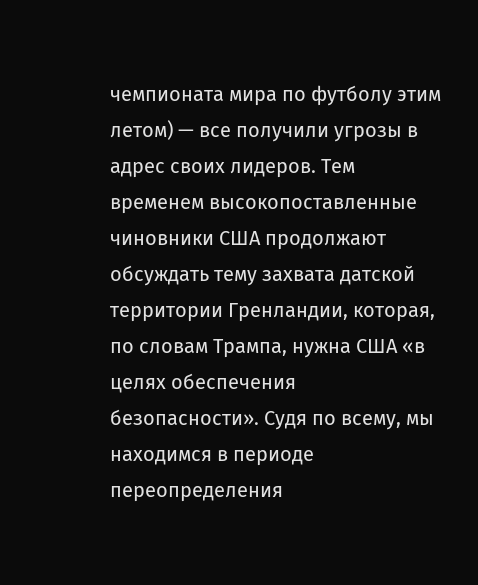чемпионата мира по футболу этим летом) — все получили угрозы в адрес своих лидеров. Тем временем высокопоставленные чиновники США продолжают обсуждать тему захвата датской территории Гренландии, которая, по словам Трампа, нужна США «в целях обеспечения безопасности». Судя по всему, мы находимся в периоде переопределения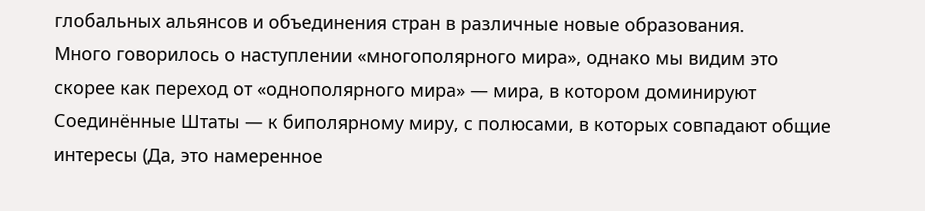глобальных альянсов и объединения стран в различные новые образования.
Много говорилось о наступлении «многополярного мира», однако мы видим это скорее как переход от «однополярного мира» — мира, в котором доминируют Соединённые Штаты — к биполярному миру, с полюсами, в которых совпадают общие интересы (Да, это намеренное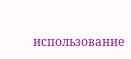использование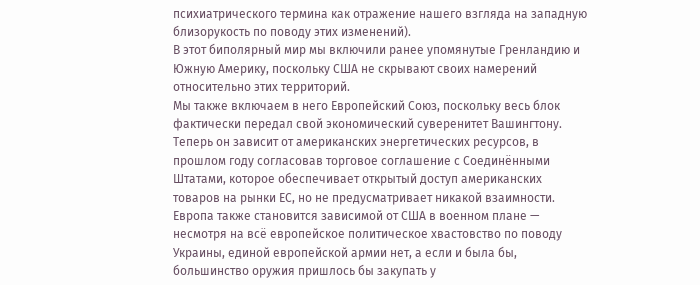психиатрического термина как отражение нашего взгляда на западную близорукость по поводу этих изменений).
В этот биполярный мир мы включили ранее упомянутые Гренландию и Южную Америку, поскольку США не скрывают своих намерений относительно этих территорий.
Мы также включаем в него Европейский Союз, поскольку весь блок фактически передал свой экономический суверенитет Вашингтону. Теперь он зависит от американских энергетических ресурсов, в прошлом году согласовав торговое соглашение с Соединёнными Штатами, которое обеспечивает открытый доступ американских товаров на рынки ЕС, но не предусматривает никакой взаимности. Европа также становится зависимой от США в военном плане — несмотря на всё европейское политическое хвастовство по поводу Украины, единой европейской армии нет, а если и была бы, большинство оружия пришлось бы закупать у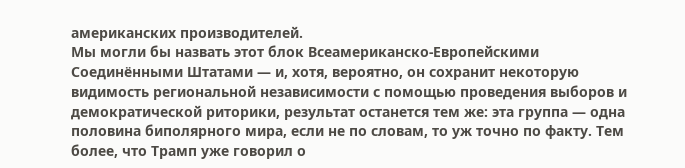американских производителей.
Мы могли бы назвать этот блок Всеамериканско-Европейскими Соединёнными Штатами — и, хотя, вероятно, он сохранит некоторую видимость региональной независимости с помощью проведения выборов и демократической риторики, результат останется тем же: эта группа — одна половина биполярного мира, если не по словам, то уж точно по факту. Тем более, что Трамп уже говорил о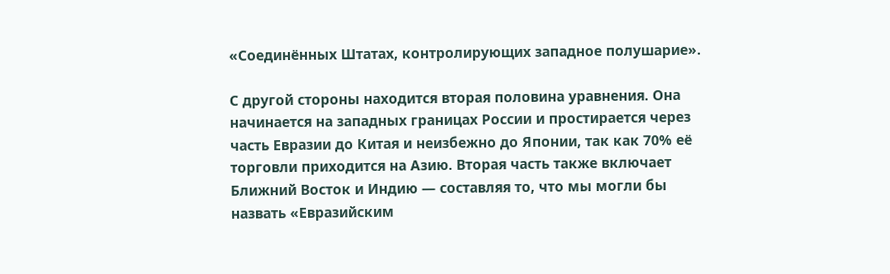«Соединённых Штатах, контролирующих западное полушарие».

С другой стороны находится вторая половина уравнения. Она начинается на западных границах России и простирается через часть Евразии до Китая и неизбежно до Японии, так как 70% её торговли приходится на Азию. Вторая часть также включает Ближний Восток и Индию — составляя то, что мы могли бы назвать «Евразийским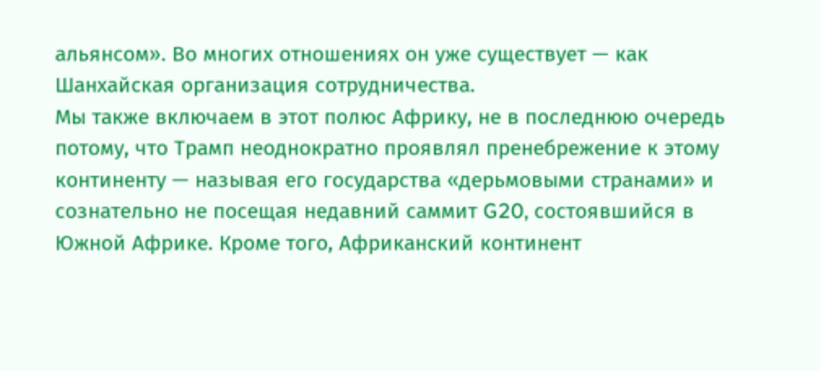альянсом». Во многих отношениях он уже существует — как Шанхайская организация сотрудничества.
Мы также включаем в этот полюс Африку, не в последнюю очередь потому, что Трамп неоднократно проявлял пренебрежение к этому континенту — называя его государства «дерьмовыми странами» и сознательно не посещая недавний саммит G20, состоявшийся в Южной Африке. Кроме того, Африканский континент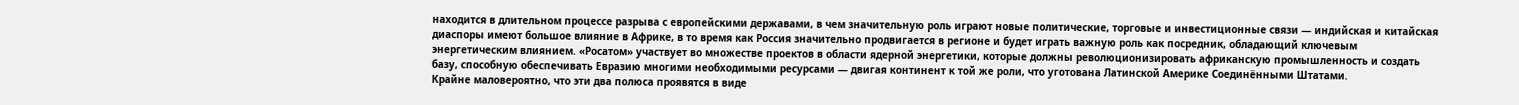находится в длительном процессе разрыва с европейскими державами, в чем значительную роль играют новые политические, торговые и инвестиционные связи — индийская и китайская диаспоры имеют большое влияние в Африке, в то время как Россия значительно продвигается в регионе и будет играть важную роль как посредник, обладающий ключевым энергетическим влиянием. «Росатом» участвует во множестве проектов в области ядерной энергетики, которые должны революционизировать африканскую промышленность и создать базу, способную обеспечивать Евразию многими необходимыми ресурсами — двигая континент к той же роли, что уготована Латинской Америке Соединёнными Штатами.
Крайне маловероятно, что эти два полюса проявятся в виде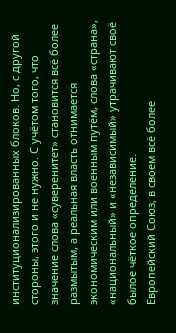институционализированных блоков. Но, с другой стороны, этого и не нужно. С учётом того, что значение слова «суверенитет» становится всё более размытым, а реальная власть отнимается экономическим или военным путём, слова «страна», «национальный» и «независимый» утрачивают своё былое чёткое определение.
Европейский Союз, в своем всё более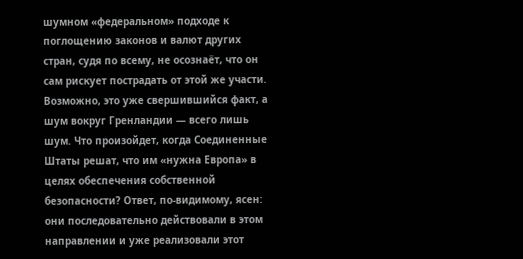шумном «федеральном» подходе к поглощению законов и валют других стран, судя по всему, не осознаёт, что он сам рискует пострадать от этой же участи. Возможно, это уже свершившийся факт, а шум вокруг Гренландии — всего лишь шум. Что произойдет, когда Соединенные Штаты решат, что им «нужна Европа» в целях обеспечения собственной безопасности? Ответ, по-видимому, ясен: они последовательно действовали в этом направлении и уже реализовали этот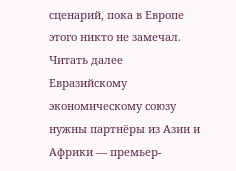сценарий, пока в Европе этого никто не замечал.
Читать далее
Евразийскому экономическому союзу нужны партнёры из Азии и Африки — премьер-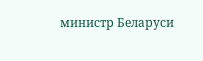министр Беларуси